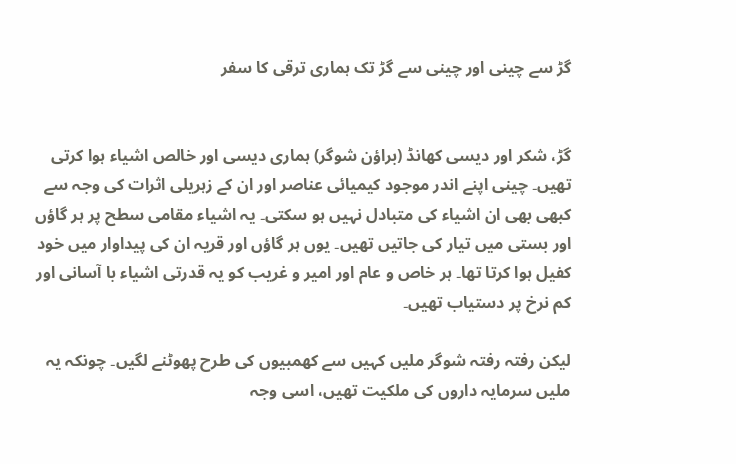گڑ سے چینی اور چینی سے گڑ تک ہماری ترقی کا سفر


گڑ، شکر اور دیسی کھانڈ (براؤن شوگر) ہماری دیسی اور خالص اشیاء ہوا کرتی تھیں۔ چینی اپنے اندر موجود کیمیائی عناصر اور ان کے زہریلی اثرات کی وجہ سے کبھی بھی ان اشیاء کی متبادل نہیں ہو سکتی۔ یہ اشیاء مقامی سطح پر ہر گاؤں اور بستی میں تیار کی جاتیں تھیں۔ یوں ہر گاؤں اور قریہ ان کی پیداوار میں خود کفیل ہوا کرتا تھا۔ ہر خاص و عام اور امیر و غریب کو یہ قدرتی اشیاء با آسانی اور کم نرخ پر دستیاب تھیں۔

لیکن رفتہ رفتہ شوگر ملیں کہیں سے کھمبیوں کی طرح پھوٹنے لگیں۔ چونکہ یہ ملیں سرمایہ داروں کی ملکیت تھیں، اسی وجہ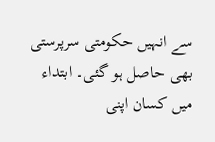سے انہیں حکومتی سرپرستی بھی حاصل ہو گئی۔ ابتداء میں کسان اپنی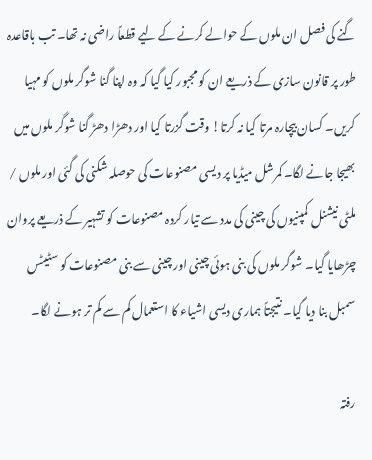گنے کی فصل ان ملوں کے حوالے کرنے کے لیے قطعاً راضی نہ تھا۔ تب باقاعدہ طور پر قانون سازی کے ذریعے ان کو مجبور کیا گیا کہ وہ اپنا گنا شوگر ملوں کو مہیا کریں۔ کسان بیچارہ مرتا کیا نہ کرتا! وقت گزرتا کیا اور دھڑا دھڑ گنا شوگر ملوں میں بھیجا جانے لگا۔ کمرشل میڈیا پر دیسی مصنوعات کی حوصلہ شکنی کی گئی اور ملوں / ملٹی نیشنل کمپنیوں کی چینی کی مدد سے تیار کردہ مصنوعات کو تشہیر کے ذریعے پروان چڑھایا گیا۔ شوگر ملوں کی بنی ہوئی چینی اور چینی سے بنی مصنوعات کو سٹیٹس سمبل بنا دیا گیا۔ نتیجتاً ہماری دیسی اشیاء کا استعمال کم سے کم تر ہونے لگا۔

رفتہ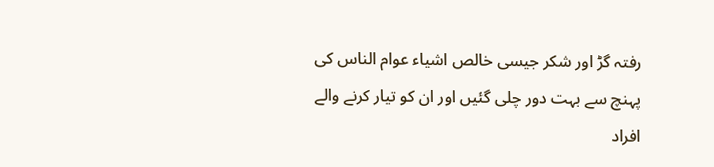رفتہ گڑ اور شکر جیسی خالص اشیاء عوام الناس کی پہنچ سے بہت دور چلی گئیں اور ان کو تیار کرنے والے افراد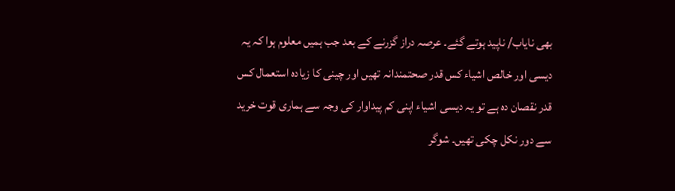بھی نایاب/ ناپید ہوتے گئے۔ عرصہ دراز گزرنے کے بعد جب ہمیں معلوم ہوا کہ یہ دیسی اور خالص اشیاء کس قدر صحتمندانہ تھیں اور چینی کا زیادہ استعمال کس قدر نقصان دہ ہے تو یہ دیسی اشیاء اپنی کم پیداوار کی وجہ سے ہماری قوت خرید سے دور نکل چکی تھیں۔ شوگر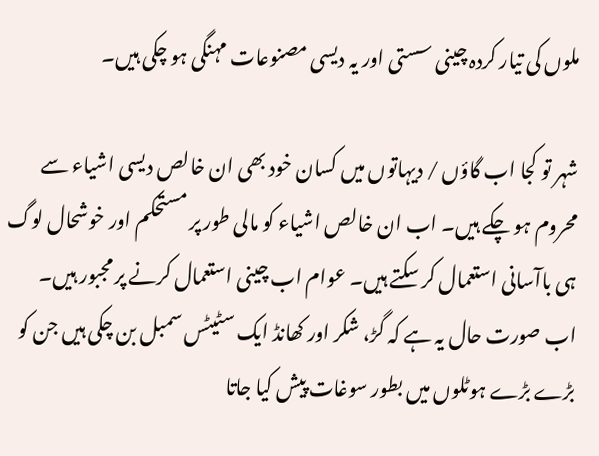ملوں کی تیار کردہ چینی سستی اور یہ دیسی مصنوعات مہنگی ہو چکی ہیں۔

شہر تو کجا اب گاؤں / دیہاتوں میں کسان خود بھی ان خالص دیسی اشیاء سے محروم ہو چکے ہیں۔ اب ان خالص اشیاء کو مالی طور پر مستحکم اور خوشحال لوگ ہی باآسانی استعمال کر سکتے ہیں۔ عوام اب چینی استعمال کرنے پر مجبور ہیں۔ اب صورت حال یہ ہے کہ گڑ، شکر اور کھانڈ ایک سٹیٹس سمبل بن چکی ہیں جن کو بڑے بڑے ہوٹلوں میں بطور سوغات پیش کیا جاتا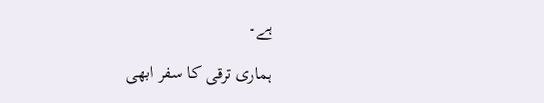ہے۔

ہماری ترقی کا سفر ابھی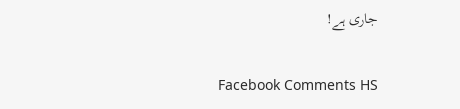جاری ہے!

Facebook Comments HS